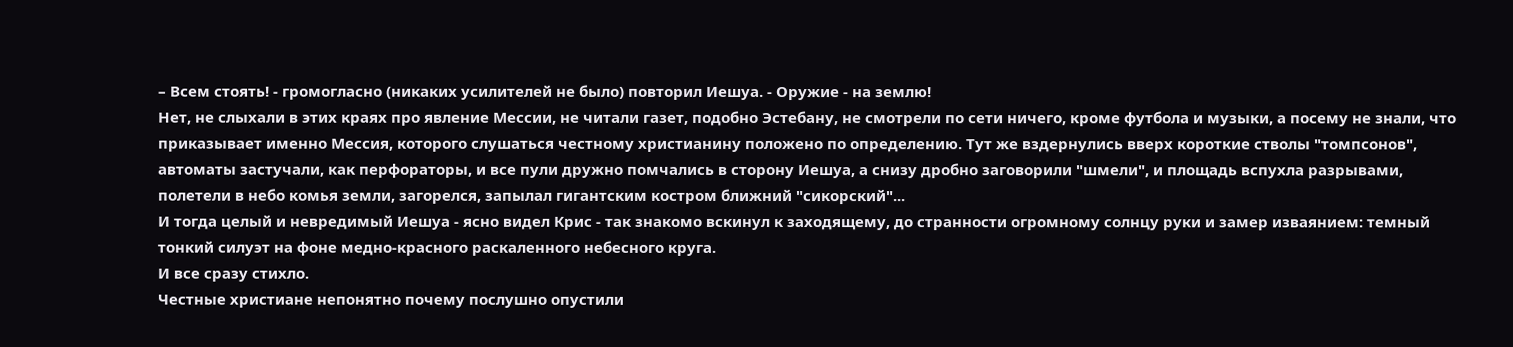– Всем стоять! - громогласно (никаких усилителей не было) повторил Иешуа. - Оружие - на землю!
Нет, не слыхали в этих краях про явление Мессии, не читали газет, подобно Эстебану, не смотрели по сети ничего, кроме футбола и музыки, а посему не знали, что приказывает именно Мессия, которого слушаться честному христианину положено по определению. Тут же вздернулись вверх короткие стволы "томпсонов", автоматы застучали, как перфораторы, и все пули дружно помчались в сторону Иешуа, а снизу дробно заговорили "шмели", и площадь вспухла разрывами, полетели в небо комья земли, загорелся, запылал гигантским костром ближний "сикорский"...
И тогда целый и невредимый Иешуа - ясно видел Крис - так знакомо вскинул к заходящему, до странности огромному солнцу руки и замер изваянием: темный тонкий силуэт на фоне медно-красного раскаленного небесного круга.
И все сразу стихло.
Честные христиане непонятно почему послушно опустили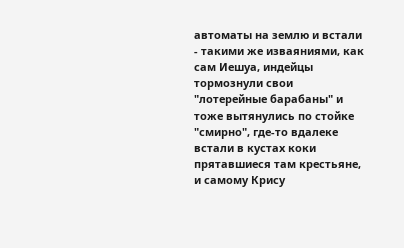автоматы на землю и встали - такими же изваяниями, как сам Иешуа, индейцы тормознули свои "лотерейные барабаны" и тоже вытянулись по стойке "смирно", где-то вдалеке встали в кустах коки прятавшиеся там крестьяне, и самому Крису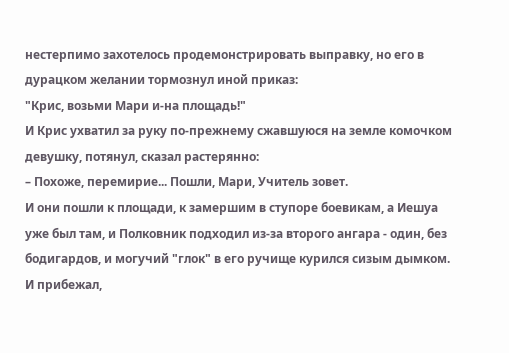нестерпимо захотелось продемонстрировать выправку, но его в дурацком желании тормознул иной приказ:
"Крис, возьми Мари и-на площадь!"
И Крис ухватил за руку по-прежнему сжавшуюся на земле комочком девушку, потянул, сказал растерянно:
– Похоже, перемирие... Пошли, Мари, Учитель зовет.
И они пошли к площади, к замершим в ступоре боевикам, а Иешуа уже был там, и Полковник подходил из-за второго ангара - один, без бодигардов, и могучий "глок" в его ручище курился сизым дымком. И прибежал,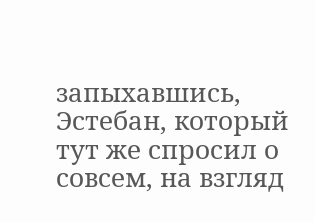запыхавшись, Эстебан, который тут же спросил о совсем, на взгляд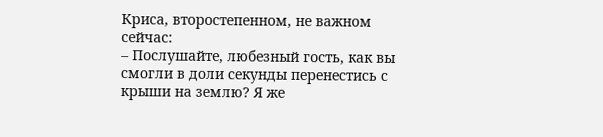Криса, второстепенном, не важном сейчас:
– Послушайте, любезный гость, как вы смогли в доли секунды перенестись с крыши на землю? Я же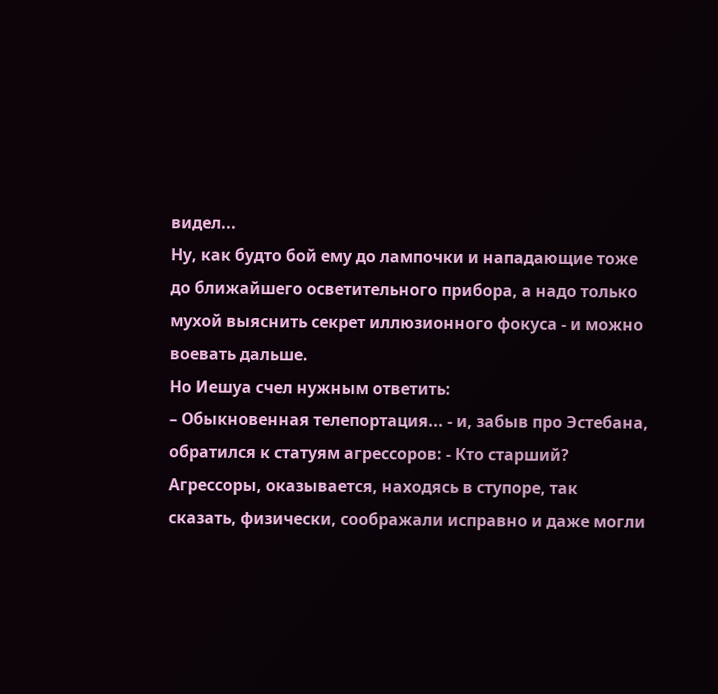видел...
Ну, как будто бой ему до лампочки и нападающие тоже до ближайшего осветительного прибора, а надо только мухой выяснить секрет иллюзионного фокуса - и можно воевать дальше.
Но Иешуа счел нужным ответить:
– Обыкновенная телепортация... - и, забыв про Эстебана, обратился к статуям агрессоров: - Кто старший?
Агрессоры, оказывается, находясь в ступоре, так сказать, физически, соображали исправно и даже могли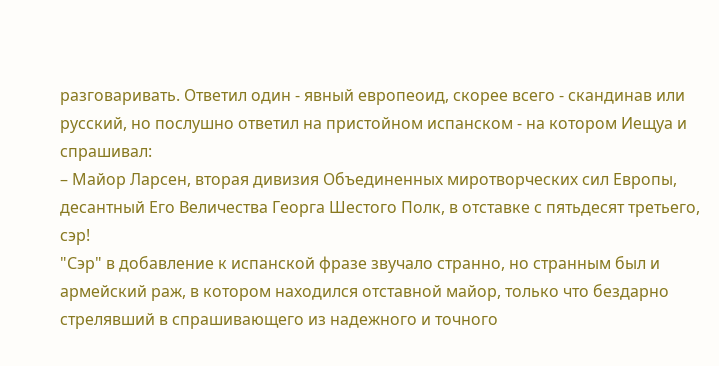разговаривать. Ответил один - явный европеоид, скорее всего - скандинав или русский, но послушно ответил на пристойном испанском - на котором Иещуа и спрашивал:
– Майор Ларсен, вторая дивизия Объединенных миротворческих сил Европы, десантный Его Величества Георга Шестого Полк, в отставке с пятьдесят третьего, сэр!
"Сэр" в добавление к испанской фразе звучало странно, но странным был и армейский раж, в котором находился отставной майор, только что бездарно стрелявший в спрашивающего из надежного и точного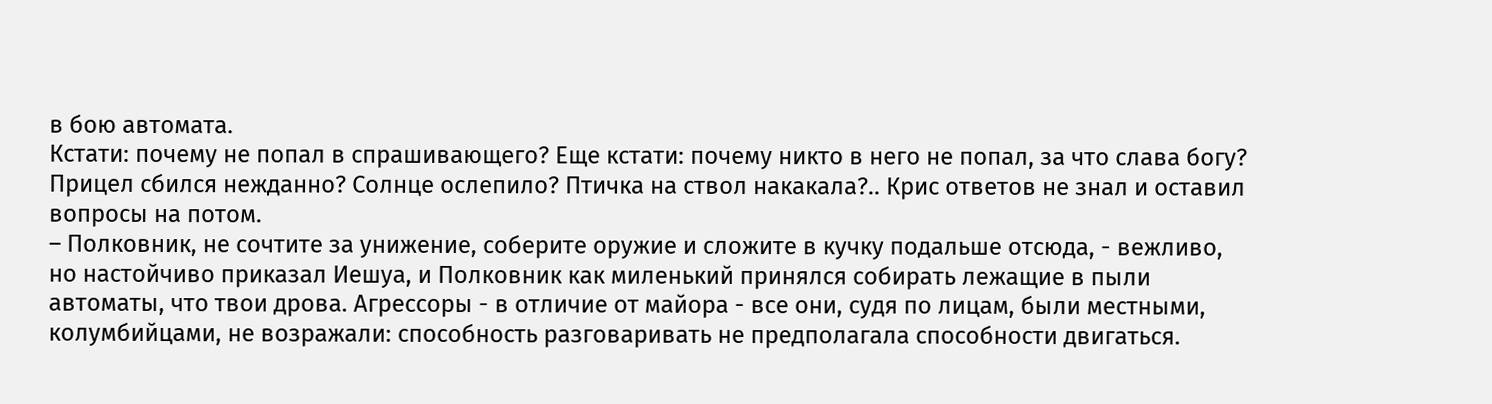в бою автомата.
Кстати: почему не попал в спрашивающего? Еще кстати: почему никто в него не попал, за что слава богу? Прицел сбился нежданно? Солнце ослепило? Птичка на ствол накакала?.. Крис ответов не знал и оставил вопросы на потом.
– Полковник, не сочтите за унижение, соберите оружие и сложите в кучку подальше отсюда, - вежливо, но настойчиво приказал Иешуа, и Полковник как миленький принялся собирать лежащие в пыли автоматы, что твои дрова. Агрессоры - в отличие от майора - все они, судя по лицам, были местными, колумбийцами, не возражали: способность разговаривать не предполагала способности двигаться.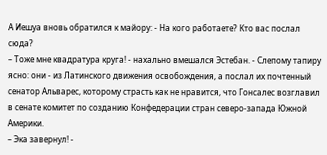А Иешуа вновь обратился к майору: - На кого работаете? Кто вас послал сюда?
– Тоже мне квадратура круга! - нахально вмешался Эстебан. - Слепому тапиру ясно: они - из Латинского движения освобождения, а послал их почтенный сенатор Альварес, которому страсть как не нравится, что Гонсалес возглавил в сенате комитет по созданию Конфедерации стран северо-запада Южной Америки.
– Эка завернул! -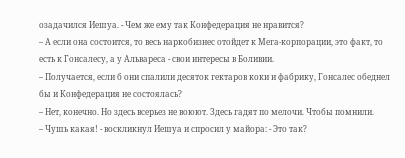озадачился Иешуа. - Чем же ему так Конфедерация не нравится?
– А если она состоится, то весь наркобизнес отойдет к Мега-корпорации, это факт, то есть к Гонсалесу, а у Альвареса - свои интересы в Боливии.
– Получается, если б они спалили десяток гектаров коки и фабрику, Гонсалес обеднел бы и Конфедерация не состоялась?
– Нет, конечно. Но здесь всерьез не воюют. Здесь гадят по мелочи. Чтобы помнили.
– Чушь какая! - воскликнул Иешуа и спросил у майора: - Это так?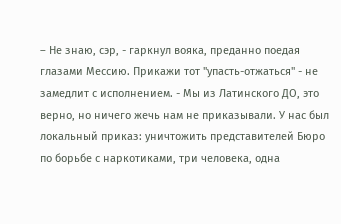– Не знаю, сэр, - гаркнул вояка, преданно поедая глазами Мессию. Прикажи тот "упасть-отжаться" - не замедлит с исполнением. - Мы из Латинского ДО, это верно, но ничего жечь нам не приказывали. У нас был локальный приказ: уничтожить представителей Бюро по борьбе с наркотиками, три человека, одна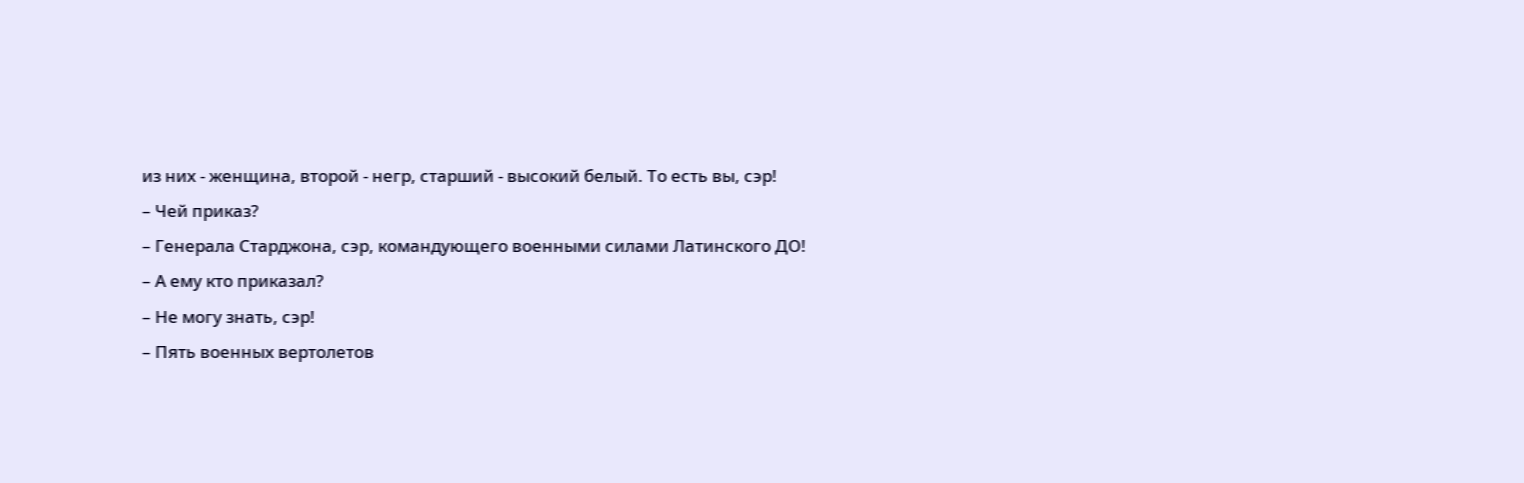из них - женщина, второй - негр, старший - высокий белый. То есть вы, сэр!
– Чей приказ?
– Генерала Старджона, сэр, командующего военными силами Латинского ДО!
– А ему кто приказал?
– Не могу знать, сэр!
– Пять военных вертолетов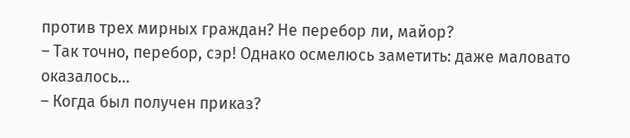против трех мирных граждан? Не перебор ли, майор?
– Так точно, перебор, сэр! Однако осмелюсь заметить: даже маловато оказалось...
– Когда был получен приказ?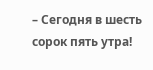– Сегодня в шесть сорок пять утра!